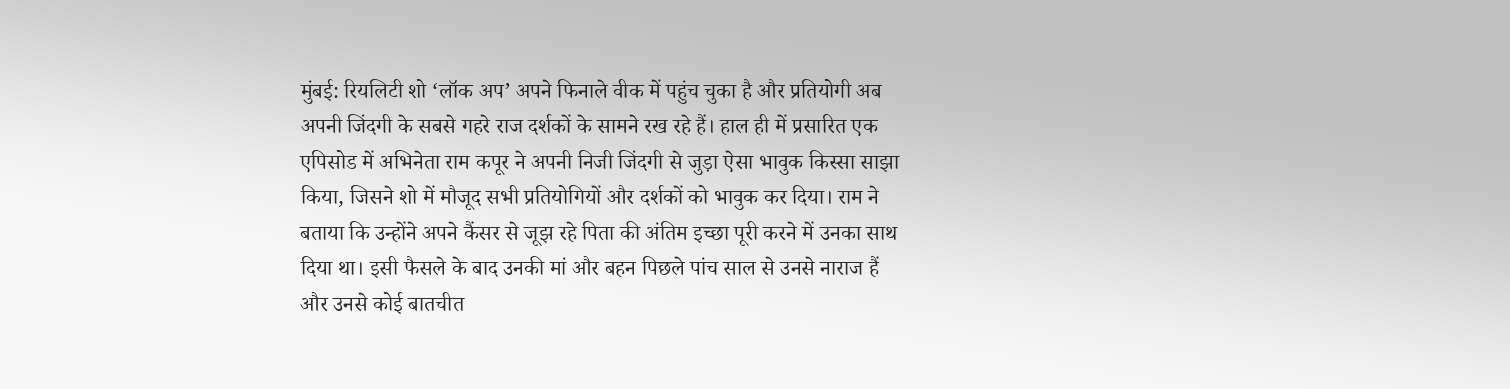मुंबई: रियलिटी शो ‘लॉक अप’ अपने फिनाले वीक में पहुंच चुका है और प्रतियोगी अब अपनी जिंदगी के सबसे गहरे राज दर्शकों के सामने रख रहे हैं। हाल ही में प्रसारित एक एपिसोड में अभिनेता राम कपूर ने अपनी निजी जिंदगी से जुड़ा ऐसा भावुक किस्सा साझा किया, जिसने शो में मौजूद सभी प्रतियोगियों और दर्शकों को भावुक कर दिया। राम ने बताया कि उन्होंने अपने कैंसर से जूझ रहे पिता की अंतिम इच्छा पूरी करने में उनका साथ दिया था। इसी फैसले के बाद उनकी मां और बहन पिछले पांच साल से उनसे नाराज हैं और उनसे कोई बातचीत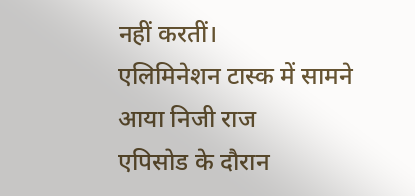नहीं करतीं।
एलिमिनेशन टास्क में सामने आया निजी राज
एपिसोड के दौरान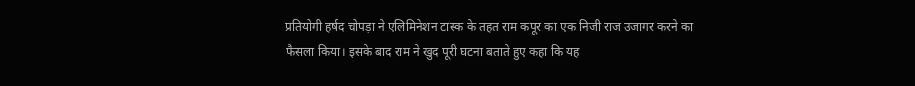प्रतियोगी हर्षद चोपड़ा ने एलिमिनेशन टास्क के तहत राम कपूर का एक निजी राज उजागर करने का फैसला किया। इसके बाद राम ने खुद पूरी घटना बताते हुए कहा कि यह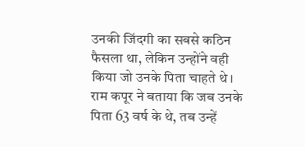उनकी जिंदगी का सबसे कठिन फैसला था, लेकिन उन्होंने वही किया जो उनके पिता चाहते थे।
राम कपूर ने बताया कि जब उनके पिता 63 वर्ष के थे, तब उन्हें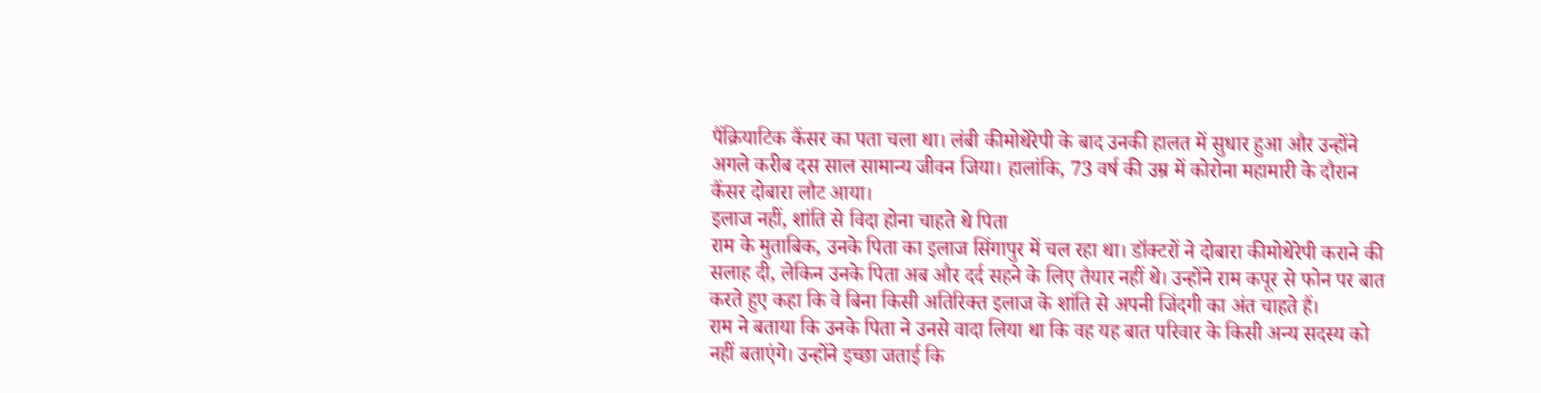पैंक्रियाटिक कैंसर का पता चला था। लंबी कीमोथेरेपी के बाद उनकी हालत में सुधार हुआ और उन्होंने अगले करीब दस साल सामान्य जीवन जिया। हालांकि, 73 वर्ष की उम्र में कोरोना महामारी के दौरान कैंसर दोबारा लौट आया।
इलाज नहीं, शांति से विदा होना चाहते थे पिता
राम के मुताबिक, उनके पिता का इलाज सिंगापुर में चल रहा था। डॉक्टरों ने दोबारा कीमोथेरेपी कराने की सलाह दी, लेकिन उनके पिता अब और दर्द सहने के लिए तैयार नहीं थे। उन्होंने राम कपूर से फोन पर बात करते हुए कहा कि वे बिना किसी अतिरिक्त इलाज के शांति से अपनी जिंदगी का अंत चाहते हैं।
राम ने बताया कि उनके पिता ने उनसे वादा लिया था कि वह यह बात परिवार के किसी अन्य सदस्य को नहीं बताएंगे। उन्होंने इच्छा जताई कि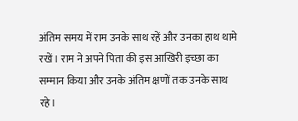अंतिम समय में राम उनके साथ रहें और उनका हाथ थामे रखें। राम ने अपने पिता की इस आखिरी इच्छा का सम्मान किया और उनके अंतिम क्षणों तक उनके साथ रहे।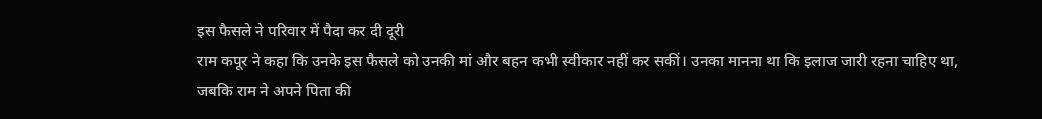इस फैसले ने परिवार में पैदा कर दी दूरी
राम कपूर ने कहा कि उनके इस फैसले को उनकी मां और बहन कभी स्वीकार नहीं कर सकीं। उनका मानना था कि इलाज जारी रहना चाहिए था, जबकि राम ने अपने पिता की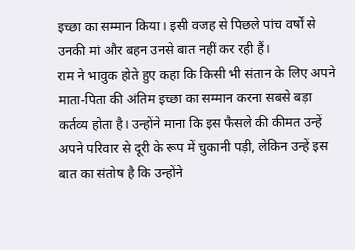इच्छा का सम्मान किया। इसी वजह से पिछले पांच वर्षों से उनकी मां और बहन उनसे बात नहीं कर रही हैं।
राम ने भावुक होते हुए कहा कि किसी भी संतान के लिए अपने माता-पिता की अंतिम इच्छा का सम्मान करना सबसे बड़ा कर्तव्य होता है। उन्होंने माना कि इस फैसले की कीमत उन्हें अपने परिवार से दूरी के रूप में चुकानी पड़ी, लेकिन उन्हें इस बात का संतोष है कि उन्होंने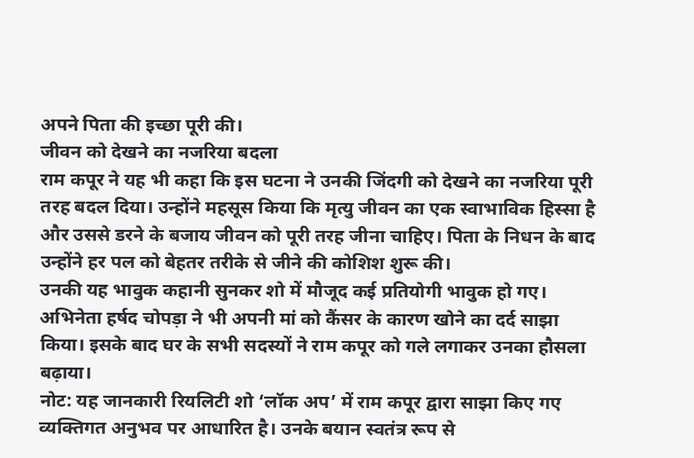अपने पिता की इच्छा पूरी की।
जीवन को देखने का नजरिया बदला
राम कपूर ने यह भी कहा कि इस घटना ने उनकी जिंदगी को देखने का नजरिया पूरी तरह बदल दिया। उन्होंने महसूस किया कि मृत्यु जीवन का एक स्वाभाविक हिस्सा है और उससे डरने के बजाय जीवन को पूरी तरह जीना चाहिए। पिता के निधन के बाद उन्होंने हर पल को बेहतर तरीके से जीने की कोशिश शुरू की।
उनकी यह भावुक कहानी सुनकर शो में मौजूद कई प्रतियोगी भावुक हो गए। अभिनेता हर्षद चोपड़ा ने भी अपनी मां को कैंसर के कारण खोने का दर्द साझा किया। इसके बाद घर के सभी सदस्यों ने राम कपूर को गले लगाकर उनका हौसला बढ़ाया।
नोट: यह जानकारी रियलिटी शो ‘लॉक अप’ में राम कपूर द्वारा साझा किए गए व्यक्तिगत अनुभव पर आधारित है। उनके बयान स्वतंत्र रूप से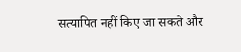सत्यापित नहीं किए जा सकते और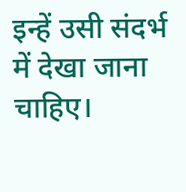इन्हें उसी संदर्भ में देखा जाना चाहिए।